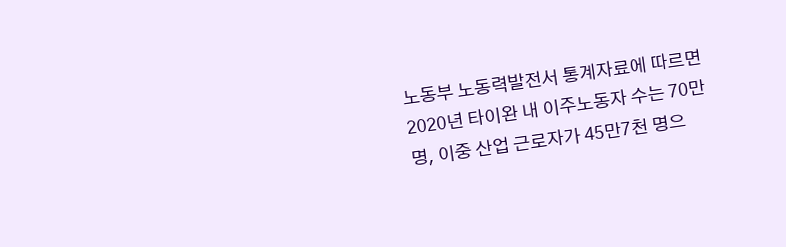노동부 노동력발전서 통계자료에 따르면 2020년 타이완 내 이주노동자 수는 70만 명, 이중 산업 근로자가 45만7천 명으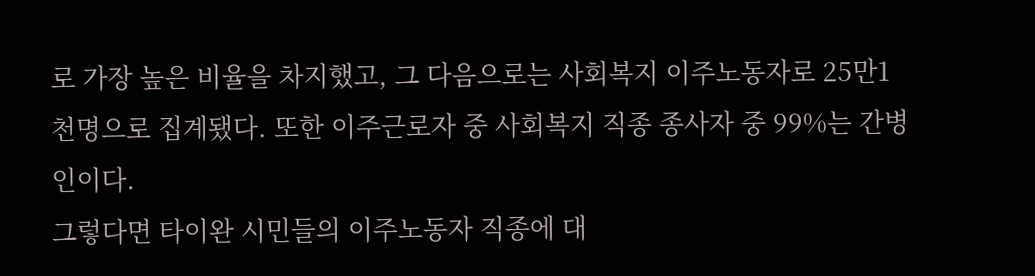로 가장 높은 비율을 차지했고, 그 다음으로는 사회복지 이주노동자로 25만1천명으로 집계됐다. 또한 이주근로자 중 사회복지 직종 종사자 중 99%는 간병인이다.
그렇다면 타이완 시민들의 이주노동자 직종에 대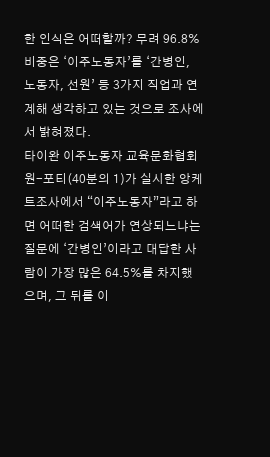한 인식은 어떠할까? 무려 96.8% 비중은 ‘이주노동자’를 ‘간병인, 노동자, 선원’ 등 3가지 직업과 연계해 생각하고 있는 것으로 조사에서 밝혀졌다.
타이완 이주노동자 교육문화협회 원-포티(40분의 1)가 실시한 앙케트조사에서 “이주노동자”라고 하면 어떠한 검색어가 연상되느냐는 질문에 ‘간병인’이라고 대답한 사람이 가장 많은 64.5%를 차지했으며, 그 뒤를 이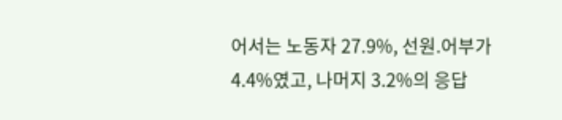어서는 노동자 27.9%, 선원.어부가 4.4%였고, 나머지 3.2%의 응답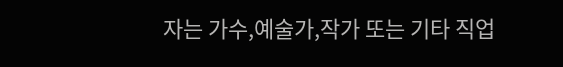자는 가수,예술가,작가 또는 기타 직업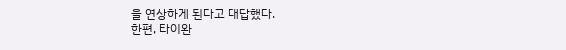을 연상하게 된다고 대답했다.
한편, 타이완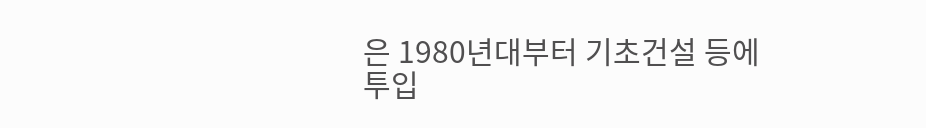은 1980년대부터 기초건설 등에 투입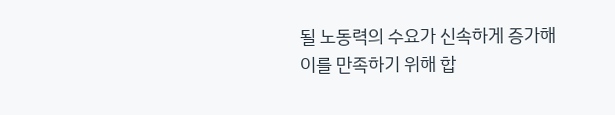될 노동력의 수요가 신속하게 증가해 이를 만족하기 위해 합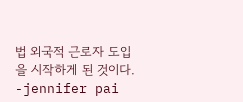법 외국적 근로자 도입을 시작하게 된 것이다. -jennifer pai